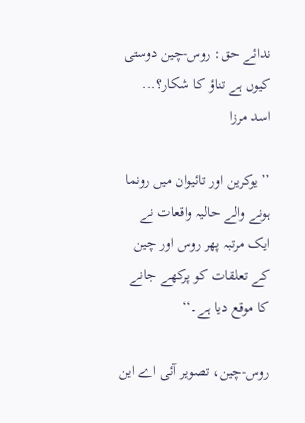ندائے حق: روس-چین دوستی کیوں ہے تناؤ کا شکار؟... اسد مرزا

’’یوکرین اور تائیوان میں رونما ہونے والے حالیہ واقعات نے ایک مرتبہ پھر روس اور چین کے تعلقات کو پرکھے جانے کا موقع دیا ہے۔‘‘

روس-چین، تصویر آئی اے این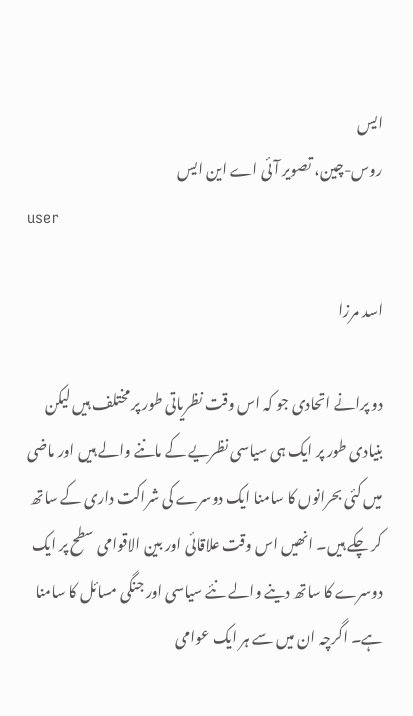ایس
روس-چین، تصویر آئی اے این ایس
user

اسد مرزا

دو پرانے اتحادی جو کہ اس وقت نظریاتی طور پر مختلف ہیں لیکن بنیادی طور پر ایک ہی سیاسی نظریے کے ماننے والے ہیں اور ماضی میں کئی بحرانوں کا سامنا ایک دوسرے کی شراکت داری کے ساتھ کر چکے ہیں۔ انھیں اس وقت علاقائی اور بین الاقوامی سطح پر ایک دوسرے کا ساتھ دینے والے نئے سیاسی اور جنگی مسائل کا سامنا ہے۔ اگرچہ ان میں سے ہر ایک عوامی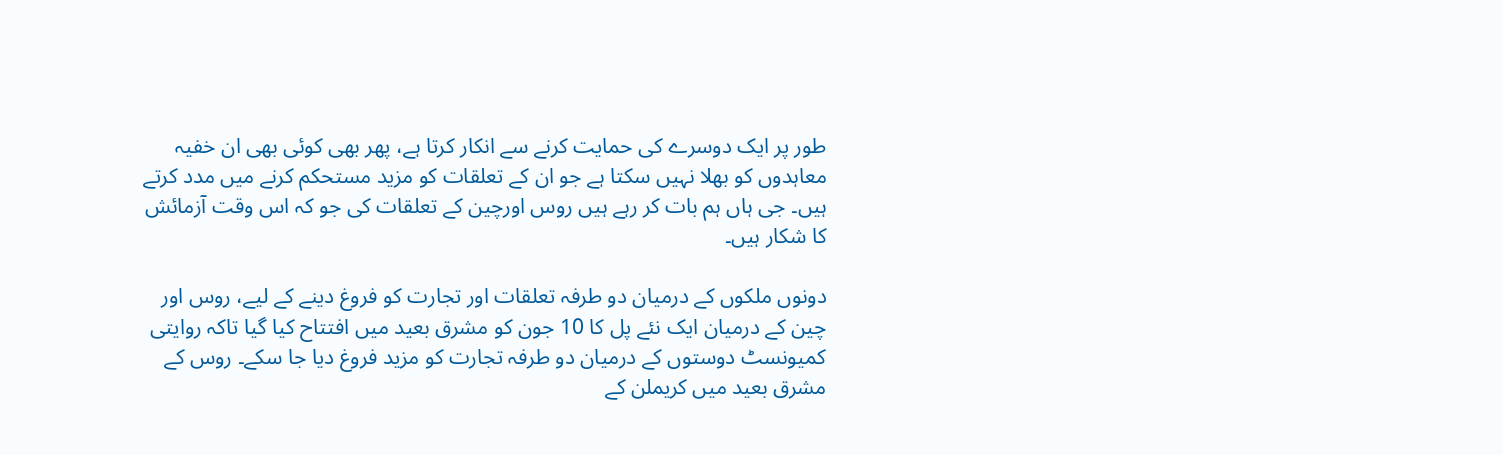طور پر ایک دوسرے کی حمایت کرنے سے انکار کرتا ہے، پھر بھی کوئی بھی ان خفیہ معاہدوں کو بھلا نہیں سکتا ہے جو ان کے تعلقات کو مزید مستحکم کرنے میں مدد کرتے ہیں۔ جی ہاں ہم بات کر رہے ہیں روس اورچین کے تعلقات کی جو کہ اس وقت آزمائش کا شکار ہیں۔

دونوں ملکوں کے درمیان دو طرفہ تعلقات اور تجارت کو فروغ دینے کے لیے، روس اور چین کے درمیان ایک نئے پل کا 10 جون کو مشرق بعید میں افتتاح کیا گیا تاکہ روایتی کمیونسٹ دوستوں کے درمیان دو طرفہ تجارت کو مزید فروغ دیا جا سکے۔ روس کے مشرق بعید میں کریملن کے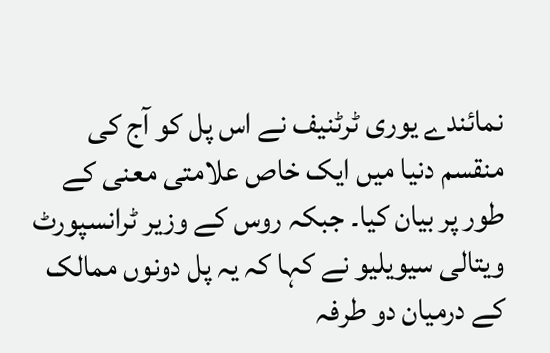نمائندے یوری ٹرٹنیف نے اس پل کو آج کی منقسم دنیا میں ایک خاص علامتی معنی کے طور پر بیان کیا۔ جبکہ روس کے وزیر ٹرانسپورٹ ویتالی سیویلیو نے کہا کہ یہ پل دونوں ممالک کے درمیان دو طرفہ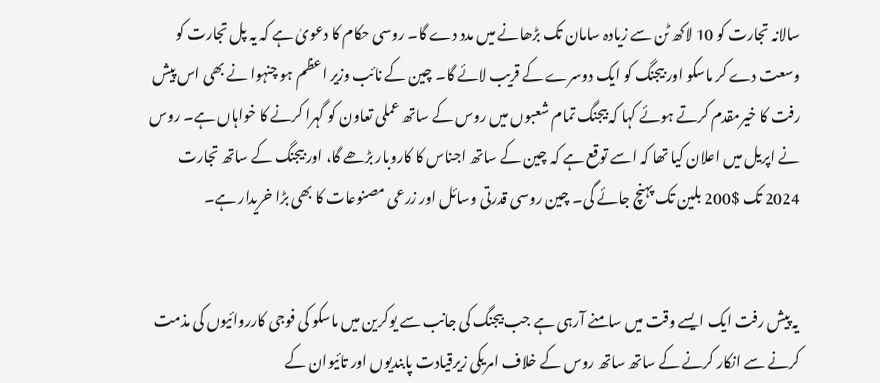سالانہ تجارت کو 10 لاکھ ٹن سے زیادہ سامان تک بڑھانے میں مدد دے گا۔ روسی حکام کا دعویٰ ہے کہ یہ پل تجارت کو وسعت دے کر ماسکو اور بیجنگ کو ایک دوسرے کے قریب لائے گا۔ چین کے نائب وزیر اعظم ہو چنہوا نے بھی اس پیش رفت کا خیرمقدم کرتے ہوئے کہا کہ بیجنگ تمام شعبوں میں روس کے ساتھ عملی تعاون کو گہرا کرنے کا خواہاں ہے۔ روس نے اپریل میں اعلان کیا تھا کہ اسے توقع ہے کہ چین کے ساتھ اجناس کا کاروبار بڑھے گا، اور بیجنگ کے ساتھ تجارت 2024 تک $200 بلین تک پہنچ جائے گی۔ چین روسی قدرتی وسائل اور زرعی مصنوعات کا بھی بڑا خریدار ہے۔


یہ پیش رفت ایک ایسے وقت میں سامنے آرہی ہے جب بیجنگ کی جانب سے یوکرین میں ماسکو کی فوجی کارروائیوں کی مذمت کرنے سے انکار کرنے کے ساتھ ساتھ روس کے خلاف امریکی زیرقیادت پابندیوں اور تائیوان کے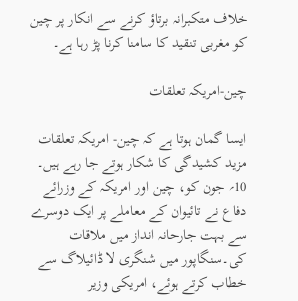خلاف متکبرانہ برتاؤ کرنے سے انکار پر چین کو مغربی تنقید کا سامنا کرنا پڑ رہا ہے۔

چین-امریکہ تعلقات

ایسا گمان ہوتا ہے کہ چین- امریکہ تعلقات مزید کشیدگی کا شکار ہوتے جا رہے ہیں۔ 10؍ جون کو، چین اور امریکہ کے وزرائے دفاع نے تائیوان کے معاملے پر ایک دوسرے سے بہت جارحانہ انداز میں ملاقات کی۔سنگاپور میں شنگری لا ڈائیلاگ سے خطاب کرتے ہوئے، امریکی وزیر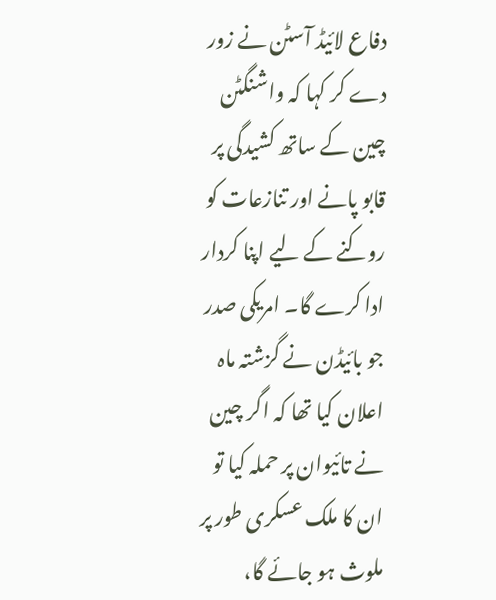دفاع لائیڈ آسٹن نے زور دے کر کہا کہ واشنگٹن چین کے ساتھ کشیدگی پر قابو پانے اور تنازعات کو روکنے کے لیے اپنا کردار ادا کرے گا۔ امریکی صدر جو بائیڈن نے گزشتہ ماہ اعلان کیا تھا کہ اگر چین نے تائیوان پر حملہ کیا تو ان کا ملک عسکری طور پر ملوث ہو جائے گا،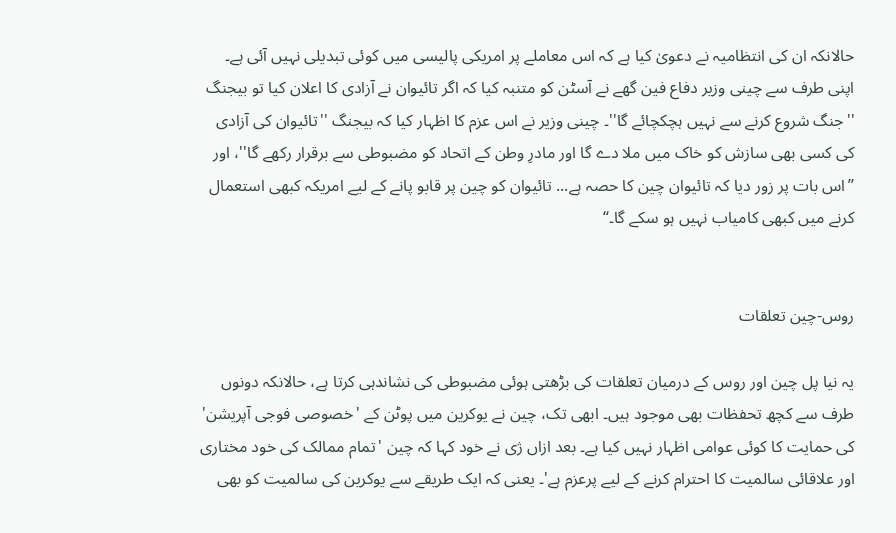حالانکہ ان کی انتظامیہ نے دعویٰ کیا ہے کہ اس معاملے پر امریکی پالیسی میں کوئی تبدیلی نہیں آئی ہے۔ اپنی طرف سے چینی وزیر دفاع فین گھے نے آسٹن کو متنبہ کیا کہ اگر تائیوان نے آزادی کا اعلان کیا تو بیجنگ ''جنگ شروع کرنے سے نہیں ہچکچائے گا''۔ چینی وزیر نے اس عزم کا اظہار کیا کہ بیجنگ ''تائیوان کی آزادی کی کسی بھی سازش کو خاک میں ملا دے گا اور مادرِ وطن کے اتحاد کو مضبوطی سے برقرار رکھے گا''، اور ’’اس بات پر زور دیا کہ تائیوان چین کا حصہ ہے... تائیوان کو چین پر قابو پانے کے لیے امریکہ کبھی استعمال کرنے میں کبھی کامیاب نہیں ہو سکے گا۔‘‘


روس-چین تعلقات

یہ نیا پل چین اور روس کے درمیان تعلقات کی بڑھتی ہوئی مضبوطی کی نشاندہی کرتا ہے، حالانکہ دونوں طرف سے کچھ تحفظات بھی موجود ہیں۔ ابھی تک، چین نے یوکرین میں پوٹن کے 'خصوصی فوجی آپریشن' کی حمایت کا کوئی عوامی اظہار نہیں کیا ہے۔ بعد ازاں ژی نے خود کہا کہ چین 'تمام ممالک کی خود مختاری اور علاقائی سالمیت کا احترام کرنے کے لیے پرعزم ہے'۔ یعنی کہ ایک طریقے سے یوکرین کی سالمیت کو بھی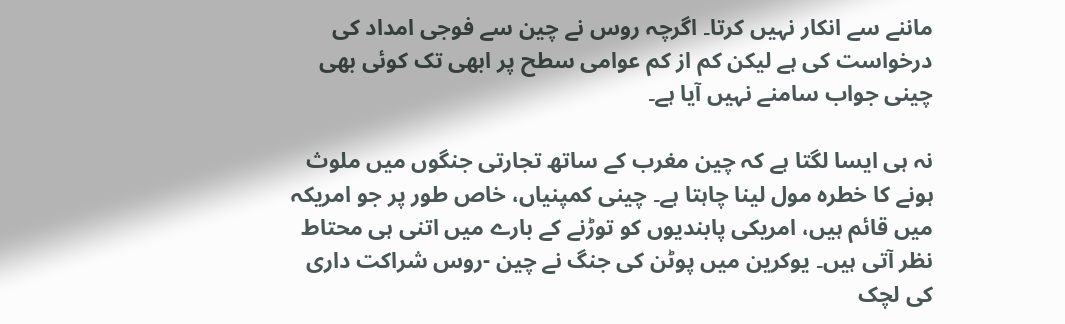ماننے سے انکار نہیں کرتا۔ اگرچہ روس نے چین سے فوجی امداد کی درخواست کی ہے لیکن کم از کم عوامی سطح پر ابھی تک کوئی بھی چینی جواب سامنے نہیں آیا ہے۔

نہ ہی ایسا لگتا ہے کہ چین مغرب کے ساتھ تجارتی جنگوں میں ملوث ہونے کا خطرہ مول لینا چاہتا ہے۔ چینی کمپنیاں، خاص طور پر جو امریکہ میں قائم ہیں، امریکی پابندیوں کو توڑنے کے بارے میں اتنی ہی محتاط نظر آتی ہیں۔ یوکرین میں پوٹن کی جنگ نے چین -روس شراکت داری کی لچک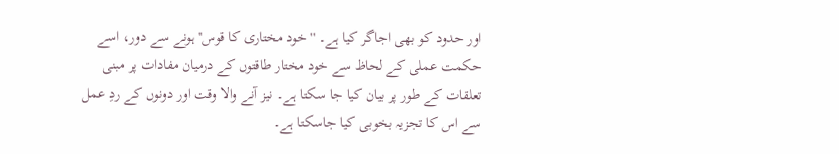اور حدود کو بھی اجاگر کیا ہے۔ ''خود مختاری کا قوس'' ہونے سے دور، اسے حکمت عملی کے لحاظ سے خود مختار طاقتوں کے درمیان مفادات پر مبنی تعلقات کے طور پر بیان کیا جا سکتا ہے۔ نیز آنے والا وقت اور دونوں کے ردِ عمل سے اس کا تجزیہ بخوبی کیا جاسکتا ہے۔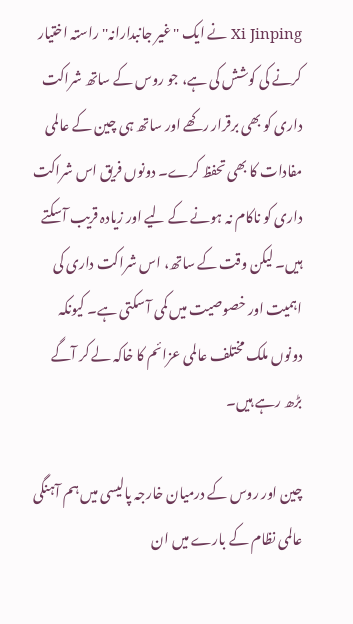Xi Jinping نے ایک ''غیر جانبدارانہ'' راستہ اختیار کرنے کی کوشش کی ہے، جو روس کے ساتھ شراکت داری کو بھی برقرار رکھے اور ساتھ ہی چین کے عالمی مفادات کا بھی تحفظ کرے۔ دونوں فریق اس شراکت داری کو ناکام نہ ہونے کے لیے اور زیادہ قریب آسکتے ہیں۔ لیکن وقت کے ساتھ، اس شراکت داری کی اہمیت اور خصوصیت میں کمی آ سکتی ہے۔ کیونکہ دونوں ملک مختلف عالمی عزائم کا خاکہ لے کر آگے بڑھ رہے ہیں۔

چین اور روس کے درمیان خارجہ پالیسی میں ہم آہنگی عالمی نظام کے بارے میں ان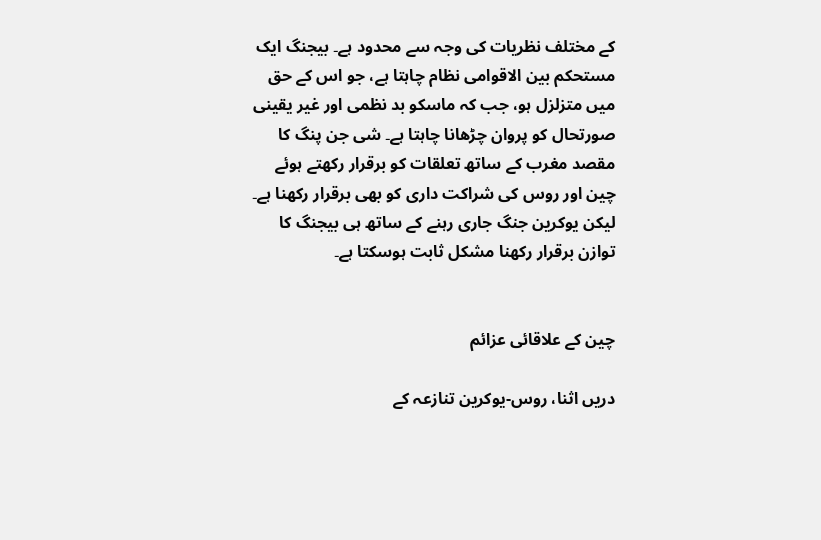کے مختلف نظریات کی وجہ سے محدود ہے۔ بیجنگ ایک مستحکم بین الاقوامی نظام چاہتا ہے، جو اس کے حق میں متزلزل ہو، جب کہ ماسکو بد نظمی اور غیر یقینی صورتحال کو پروان چڑھانا چاہتا ہے۔ شی جن پنگ کا مقصد مغرب کے ساتھ تعلقات کو برقرار رکھتے ہوئے چین اور روس کی شراکت داری کو بھی برقرار رکھنا ہے۔ لیکن یوکرین جنگ جاری رہنے کے ساتھ ہی بیجنگ کا توازن برقرار رکھنا مشکل ثابت ہوسکتا ہے۔


چین کے علاقائی عزائم

دریں اثنا، روس-یوکرین تنازعہ کے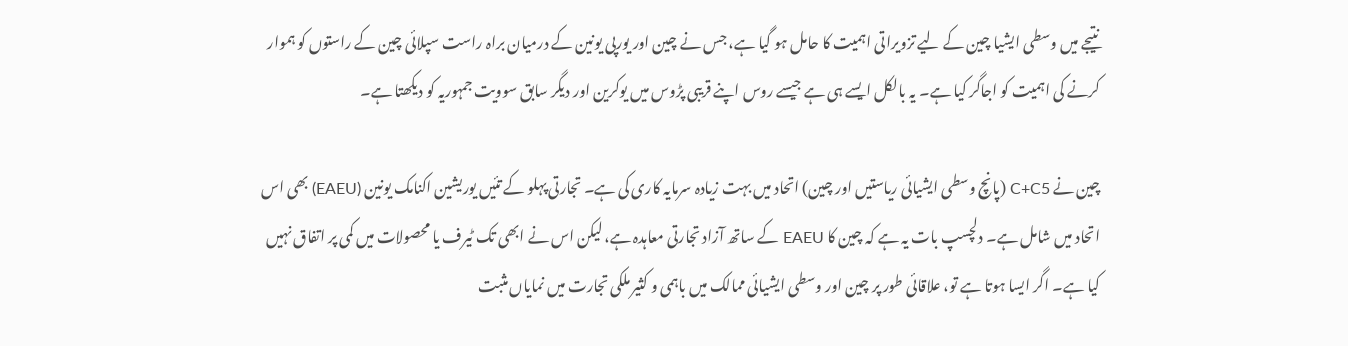نتیجے میں وسطی ایشیا چین کے لیے تزویراتی اہمیت کا حامل ہو گیا ہے، جس نے چین اور یورپی یونین کے درمیان براہ راست سپلائی چین کے راستوں کو ہموار کرنے کی اہمیت کو اجاگر کیا ہے۔ یہ بالکل ایسے ہی ہے جیسے روس اپنے قریبی پڑوس میں یوکرین اور دیگر سابق سوویت جمہوریہ کو دیکھتا ہے۔

چین نے C+C5 (پانچ وسطی ایشیائی ریاستیں اور چین) اتحاد میں بہت زیادہ سرمایہ کاری کی ہے۔ تجارتی پہلو کے تئیں یوریشین اکنامک یونین (EAEU) بھی اس اتحاد میں شامل ہے۔ دلچسپ بات یہ ہے کہ چین کا EAEU کے ساتھ آزاد تجارتی معاہدہ ہے، لیکن اس نے ابھی تک ٹیرف یا محصولات میں کمی پر اتفاق نہیں کیا ہے۔ اگر ایسا ہوتا ہے تو، علاقائی طور پر چین اور وسطی ایشیائی ممالک میں باہمی و کثیر ملکی تجارت میں نمایاں مثبت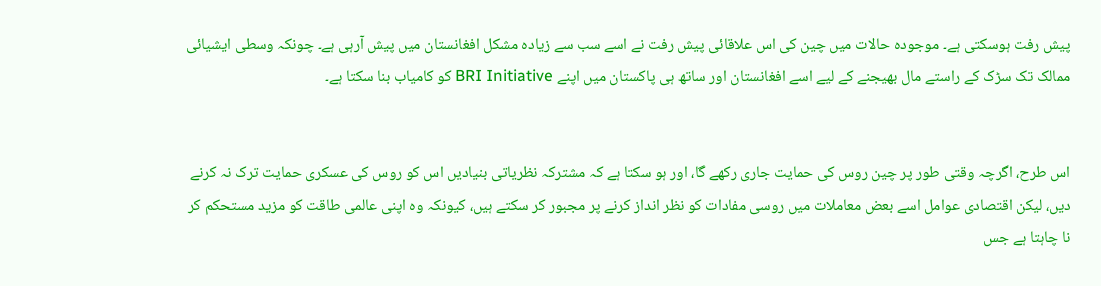پیش رفت ہوسکتی ہے۔ موجودہ حالات میں چین کی اس علاقائی پیش رفت نے اسے سب سے زیادہ مشکل افغانستان میں پیش آرہی ہے۔ چونکہ وسطی ایشیائی ممالک تک سڑک کے راستے مال بھیجنے کے لیے اسے افغانستان اور ساتھ ہی پاکستان میں اپنے BRI Initiative کو کامیاب بنا سکتا ہے۔


اس طرح، اگرچہ وقتی طور پر چین روس کی حمایت جاری رکھے گا، اور ہو سکتا ہے کہ مشترکہ نظریاتی بنیادیں اس کو روس کی عسکری حمایت ترک نہ کرنے دیں، لیکن اقتصادی عوامل اسے بعض معاملات میں روسی مفادات کو نظر انداز کرنے پر مجبور کر سکتے ہیں، کیونکہ وہ اپنی عالمی طاقت کو مزید مستحکم کر نا چاہتا ہے جس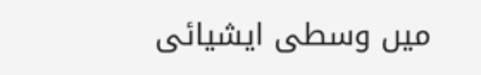میں وسطی ایشیائی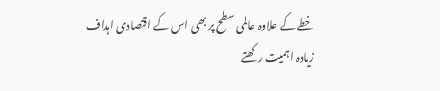خطے کے علاوہ عالمی سطح پر بھی اس کے اقتصادی اہداف زیادہ اہمیت رکھتے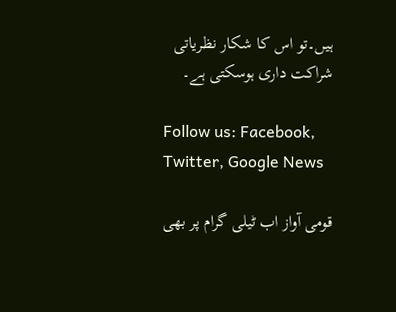ہیں۔تو اس کا شکار نظریاتی شراکت داری ہوسکتی ہے۔

Follow us: Facebook, Twitter, Google News

قومی آواز اب ٹیلی گرام پر بھی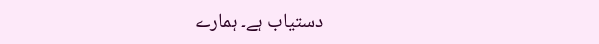دستیاب ہے۔ ہمارے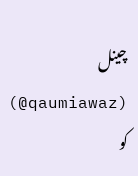چینل (qaumiawaz@) کو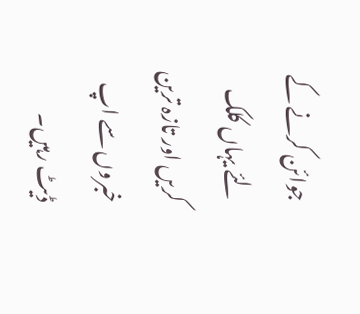جوائن کرنے کے لئے یہاں کلک کریں اور تازہ ترین خبروں سے اپ ڈیٹ رہیں۔